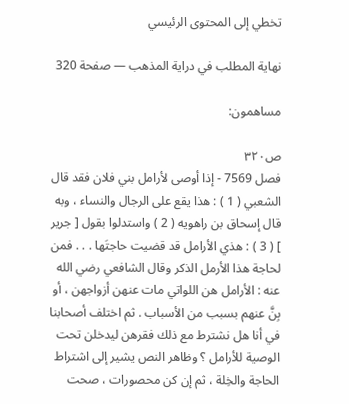تخطي إلى المحتوى الرئيسي

نهاية المطلب في دراية المذهب — صفحة 320

مساهمون:

ص٣٢٠
فصل 7569 - إذا أوصى لأرامل بني فلان فقد قال الشعبي ( 1 ) : هذا يقع على الرجال والنساء ، وبه قال إسحاق بن راهويه ( 2 ) واستدلوا بقول [ جرير ] ( 3 ) : هذي الأرامل قد قضيت حاجتَها . . . فمن لحاجة هذا الأرمل الذكر وقال الشافعي رضي الله عنه : الأرامل هن اللواتي مات عنهن أزواجهن ، أو بِنَّ عنهم بسبب من الأسباب . ثم اختلف أصحابنا في أنا هل نشترط مع ذلك فقرهن ليدخلن تحت الوصية للأرامل ؟ وظاهر النص يشير إلى اشتراط الحاجة والخِلة ، ثم إن كن محصورات ، صحت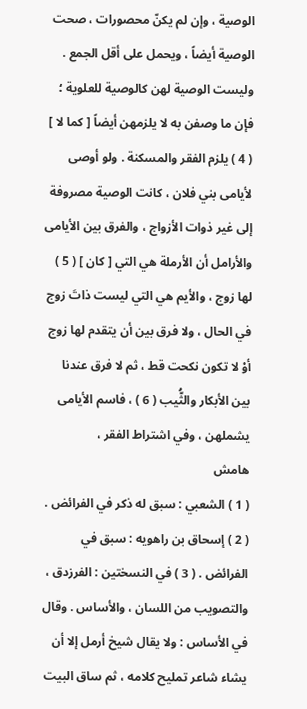الوصية ، وإن لم يكنّ محصورات ، صحت الوصية أيضاً ، ويحمل على أقل الجمع . وليست الوصية لهن كالوصية للعلوية ؛ فإن ما وصفن به لا يلزمهن أيضاً [ كما لا ] ( 4 ) يلزم الفقر والمسكنة . ولو أوصى لأيامى بني فلان ، كانت الوصية مصروفة إلى غير ذوات الأزواج ، والفرق بين الأيامى والأرامل أن الأرملة هي التي [ كان ] ( 5 ) لها زوج ، والأيم هي التي ليست ذاتَ زوج في الحال ، ولا فرق بين أن يتقدم لها زوج أوْ لا تكون نكحت قط ، ثم لا فرق عندنا بين الأبكار والثُّيب ( 6 ) ، فاسم الأيامى يشملهن ، وفي اشتراط الفقر ،
هامش
( 1 ) الشعبي : سبق له ذكر في الفرائض . ( 2 ) إسحاق بن راهويه : سبق في الفرائض . ( 3 ) في النسختين : الفرزدق ، والتصويب من اللسان ، والأساس . وقال في الأساس : ولا يقال شيخ أرمل إلا أن يشاء شاعر تمليح كلامه ، ثم ساق البيت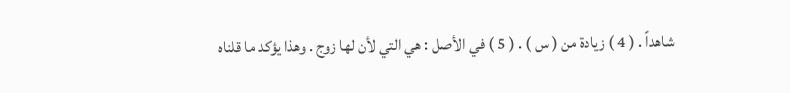شاهداً . ( 4 ) زيادة من ( س ) . ( 5 ) في الأصل : هي التي لأن لها زوج . وهذا يؤكد ما قلناه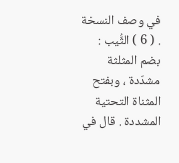في وصف النسخة . ( 6 ) الثُّيب : بضم المثلثة مشدّدة ، وبفتح المثناة التحتية المشددة . قال في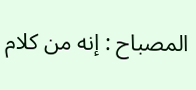المصباح : إنه من كلام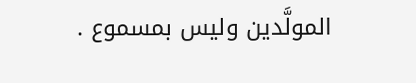المولَّدين وليس بمسموع .